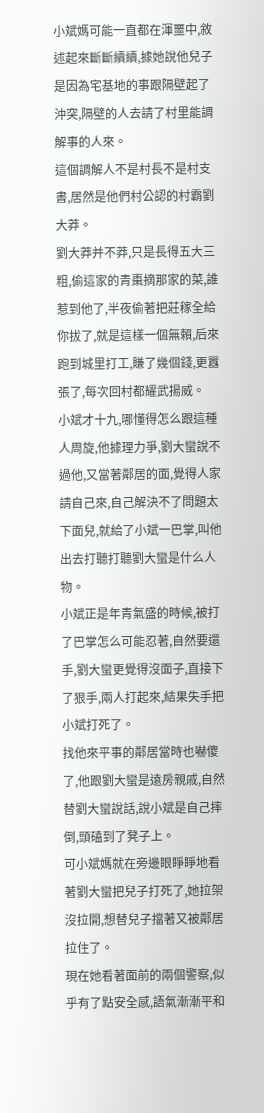小斌媽可能一直都在渾噩中,敘述起來斷斷續續,據她說他兒子是因為宅基地的事跟隔壁起了沖突,隔壁的人去請了村里能調解事的人來。
這個調解人不是村長不是村支書,居然是他們村公認的村霸劉大莽。
劉大莽并不莽,只是長得五大三粗,偷這家的青棗摘那家的菜,誰惹到他了,半夜偷著把莊稼全給你拔了,就是這樣一個無賴,后來跑到城里打工,賺了幾個錢,更囂張了,每次回村都耀武揚威。
小斌才十九,哪懂得怎么跟這種人周旋,他據理力爭,劉大蠻說不過他,又當著鄰居的面,覺得人家請自己來,自己解決不了問題太下面兒,就給了小斌一巴掌,叫他出去打聽打聽劉大蠻是什么人物。
小斌正是年青氣盛的時候,被打了巴掌怎么可能忍著,自然要還手,劉大蠻更覺得沒面子,直接下了狠手,兩人打起來,結果失手把小斌打死了。
找他來平事的鄰居當時也嚇傻了,他跟劉大蠻是遠房親戚,自然替劉大蠻說話,說小斌是自己摔倒,頭磕到了凳子上。
可小斌媽就在旁邊眼睜睜地看著劉大蠻把兒子打死了,她拉架沒拉開,想替兒子擋著又被鄰居拉住了。
現在她看著面前的兩個警察,似乎有了點安全感,語氣漸漸平和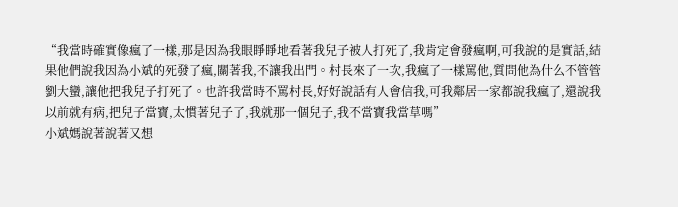“我當時確實像瘋了一樣,那是因為我眼睜睜地看著我兒子被人打死了,我肯定會發瘋啊,可我說的是實話,結果他們說我因為小斌的死發了瘋,關著我,不讓我出門。村長來了一次,我瘋了一樣罵他,質問他為什么不管管劉大蠻,讓他把我兒子打死了。也許我當時不罵村長,好好說話有人會信我,可我鄰居一家都說我瘋了,還說我以前就有病,把兒子當寶,太慣著兒子了,我就那一個兒子,我不當寶我當草嗎”
小斌媽說著說著又想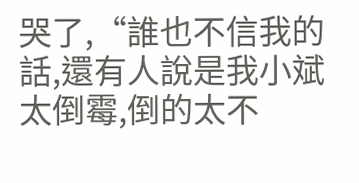哭了,“誰也不信我的話,還有人說是我小斌太倒霉,倒的太不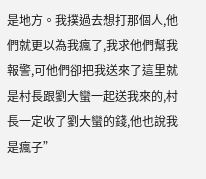是地方。我撲過去想打那個人,他們就更以為我瘋了,我求他們幫我報警,可他們卻把我送來了這里就是村長跟劉大蠻一起送我來的,村長一定收了劉大蠻的錢,他也說我是瘋子”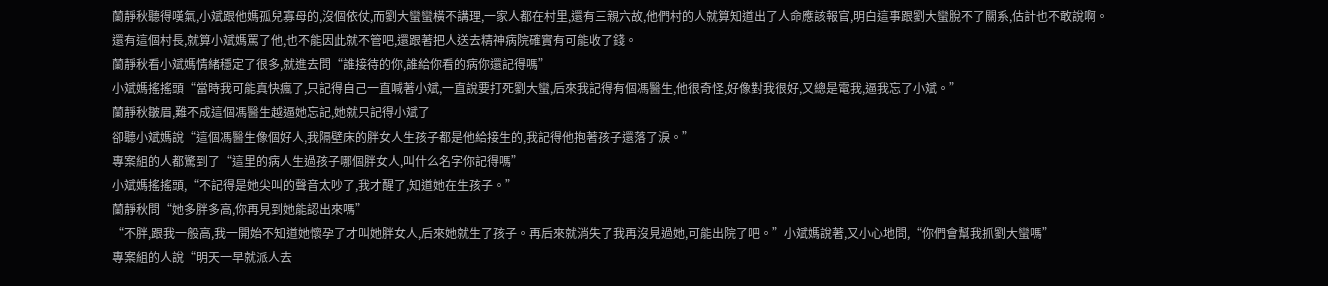蘭靜秋聽得嘆氣,小斌跟他媽孤兒寡母的,沒個依仗,而劉大蠻蠻橫不講理,一家人都在村里,還有三親六故,他們村的人就算知道出了人命應該報官,明白這事跟劉大蠻脫不了關系,估計也不敢說啊。
還有這個村長,就算小斌媽罵了他,也不能因此就不管吧,還跟著把人送去精神病院確實有可能收了錢。
蘭靜秋看小斌媽情緒穩定了很多,就進去問“誰接待的你,誰給你看的病你還記得嗎”
小斌媽搖搖頭“當時我可能真快瘋了,只記得自己一直喊著小斌,一直說要打死劉大蠻,后來我記得有個馮醫生,他很奇怪,好像對我很好,又總是電我,逼我忘了小斌。”
蘭靜秋皺眉,難不成這個馮醫生越逼她忘記,她就只記得小斌了
卻聽小斌媽說“這個馮醫生像個好人,我隔壁床的胖女人生孩子都是他給接生的,我記得他抱著孩子還落了淚。”
專案組的人都驚到了“這里的病人生過孩子哪個胖女人,叫什么名字你記得嗎”
小斌媽搖搖頭,“不記得是她尖叫的聲音太吵了,我才醒了,知道她在生孩子。”
蘭靜秋問“她多胖多高,你再見到她能認出來嗎”
“不胖,跟我一般高,我一開始不知道她懷孕了才叫她胖女人,后來她就生了孩子。再后來就消失了我再沒見過她,可能出院了吧。”小斌媽說著,又小心地問,“你們會幫我抓劉大蠻嗎”
專案組的人說“明天一早就派人去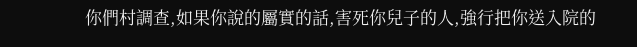你們村調查,如果你說的屬實的話,害死你兒子的人,強行把你送入院的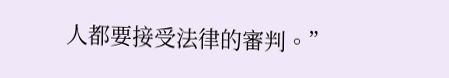人都要接受法律的審判。”